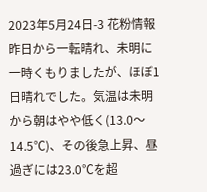2023年5月24日-3 花粉情報
昨日から一転晴れ、未明に一時くもりましたが、ほぼ1日晴れでした。気温は未明から朝はやや低く(13.0〜14.5℃)、その後急上昇、昼過ぎには23.0℃を超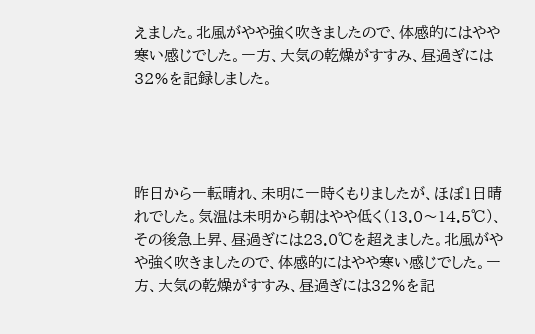えました。北風がやや強く吹きましたので、体感的にはやや寒い感じでした。一方、大気の乾燥がすすみ、昼過ぎには32%を記録しました。




昨日から一転晴れ、未明に一時くもりましたが、ほぼ1日晴れでした。気温は未明から朝はやや低く(13.0〜14.5℃)、その後急上昇、昼過ぎには23.0℃を超えました。北風がやや強く吹きましたので、体感的にはやや寒い感じでした。一方、大気の乾燥がすすみ、昼過ぎには32%を記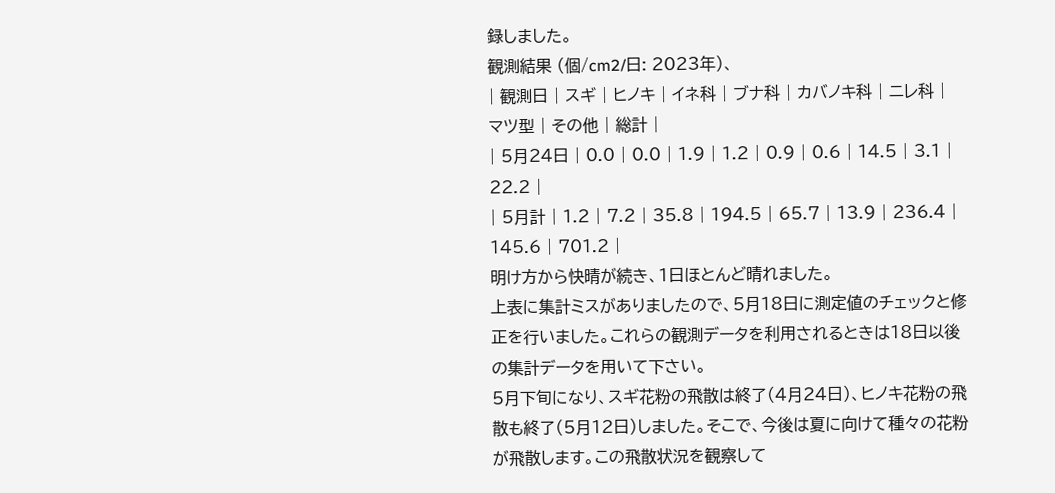録しました。
観測結果 (個/cm2/日: 2023年)、
| 観測日 | スギ | ヒノキ | イネ科 | ブナ科 | カバノキ科 | ニレ科 | マツ型 | その他 | 総計 |
| 5月24日 | 0.0 | 0.0 | 1.9 | 1.2 | 0.9 | 0.6 | 14.5 | 3.1 | 22.2 |
| 5月計 | 1.2 | 7.2 | 35.8 | 194.5 | 65.7 | 13.9 | 236.4 | 145.6 | 701.2 |
明け方から快晴が続き、1日ほとんど晴れました。
上表に集計ミスがありましたので、5月18日に測定値のチェックと修正を行いました。これらの観測データを利用されるときは18日以後の集計データを用いて下さい。
5月下旬になり、スギ花粉の飛散は終了(4月24日)、ヒノキ花粉の飛散も終了(5月12日)しました。そこで、今後は夏に向けて種々の花粉が飛散します。この飛散状況を観察して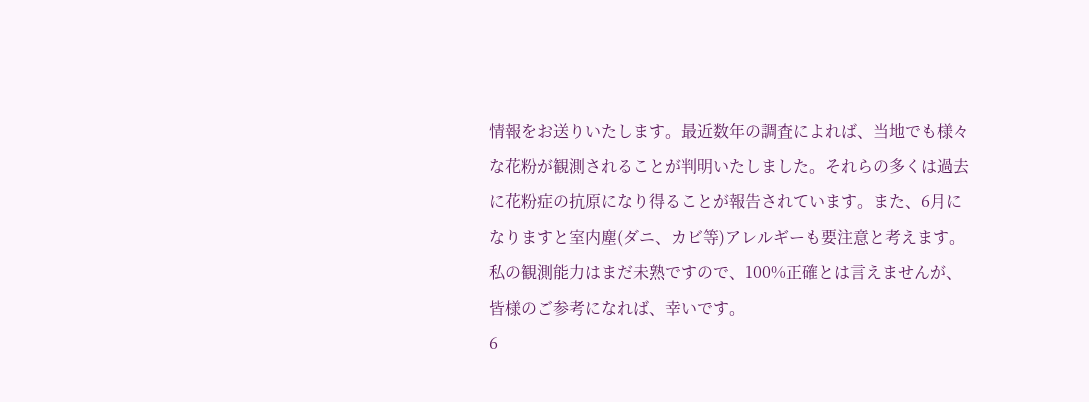情報をお送りいたします。最近数年の調査によれば、当地でも様々な花粉が観測されることが判明いたしました。それらの多くは過去に花粉症の抗原になり得ることが報告されています。また、6月になりますと室内塵(ダニ、カビ等)アレルギーも要注意と考えます。私の観測能力はまだ未熟ですので、100%正確とは言えませんが、皆様のご参考になれば、幸いです。
6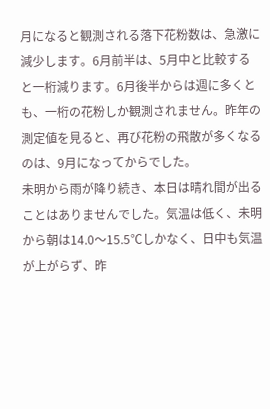月になると観測される落下花粉数は、急激に減少します。6月前半は、5月中と比較すると一桁減ります。6月後半からは週に多くとも、一桁の花粉しか観測されません。昨年の測定値を見ると、再び花粉の飛散が多くなるのは、9月になってからでした。
未明から雨が降り続き、本日は晴れ間が出ることはありませんでした。気温は低く、未明から朝は14.0〜15.5℃しかなく、日中も気温が上がらず、昨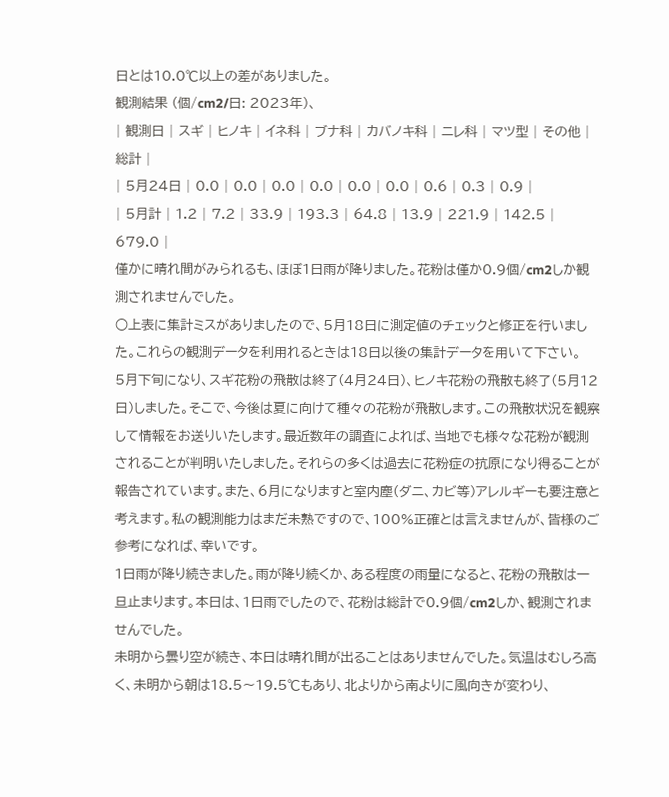日とは10.0℃以上の差がありました。
観測結果 (個/cm2/日: 2023年)、
| 観測日 | スギ | ヒノキ | イネ科 | ブナ科 | カバノキ科 | ニレ科 | マツ型 | その他 | 総計 |
| 5月24日 | 0.0 | 0.0 | 0.0 | 0.0 | 0.0 | 0.0 | 0.6 | 0.3 | 0.9 |
| 5月計 | 1.2 | 7.2 | 33.9 | 193.3 | 64.8 | 13.9 | 221.9 | 142.5 | 679.0 |
僅かに晴れ間がみられるも、ほぼ1日雨が降りました。花粉は僅か0.9個/cm2しか観測されませんでした。
○上表に集計ミスがありましたので、5月18日に測定値のチェックと修正を行いました。これらの観測データを利用れるときは18日以後の集計データを用いて下さい。
5月下旬になり、スギ花粉の飛散は終了(4月24日)、ヒノキ花粉の飛散も終了(5月12日)しました。そこで、今後は夏に向けて種々の花粉が飛散します。この飛散状況を観察して情報をお送りいたします。最近数年の調査によれば、当地でも様々な花粉が観測されることが判明いたしました。それらの多くは過去に花粉症の抗原になり得ることが報告されています。また、6月になりますと室内塵(ダニ、カビ等)アレルギーも要注意と考えます。私の観測能力はまだ未熟ですので、100%正確とは言えませんが、皆様のご参考になれば、幸いです。
1日雨が降り続きました。雨が降り続くか、ある程度の雨量になると、花粉の飛散は一旦止まります。本日は、1日雨でしたので、花粉は総計で0.9個/cm2しか、観測されませんでした。
未明から曇り空が続き、本日は晴れ間が出ることはありませんでした。気温はむしろ高く、未明から朝は18.5〜19.5℃もあり、北よりから南よりに風向きが変わり、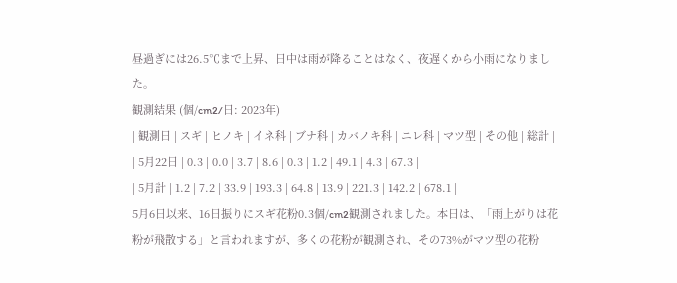昼過ぎには26.5℃まで上昇、日中は雨が降ることはなく、夜遅くから小雨になりました。
観測結果 (個/cm2/日: 2023年)
| 観測日 | スギ | ヒノキ | イネ科 | ブナ科 | カバノキ科 | ニレ科 | マツ型 | その他 | 総計 |
| 5月22日 | 0.3 | 0.0 | 3.7 | 8.6 | 0.3 | 1.2 | 49.1 | 4.3 | 67.3 |
| 5月計 | 1.2 | 7.2 | 33.9 | 193.3 | 64.8 | 13.9 | 221.3 | 142.2 | 678.1 |
5月6日以来、16日振りにスギ花粉0.3個/cm2観測されました。本日は、「雨上がりは花粉が飛散する」と言われますが、多くの花粉が観測され、その73%がマツ型の花粉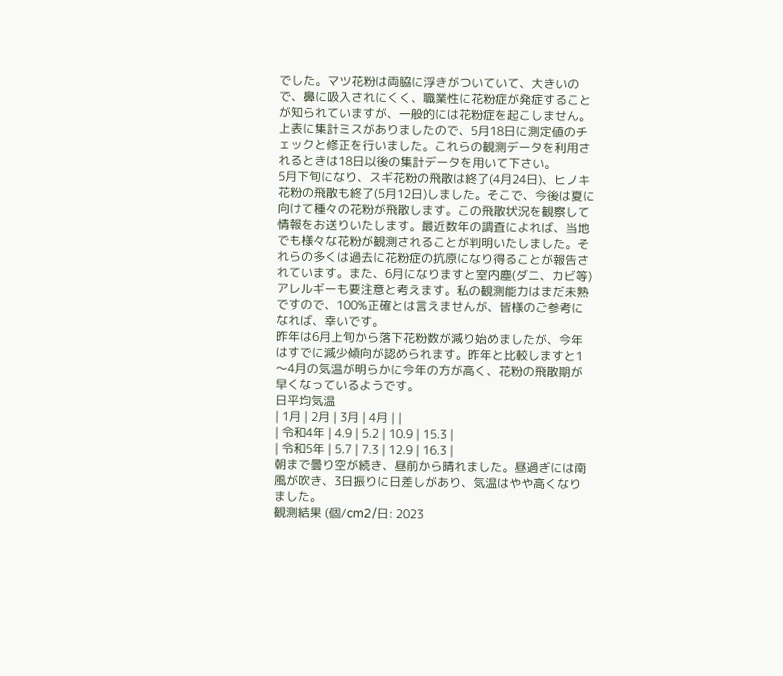でした。マツ花粉は両脇に浮きがついていて、大きいので、鼻に吸入されにくく、職業性に花粉症が発症することが知られていますが、一般的には花粉症を起こしません。
上表に集計ミスがありましたので、5月18日に測定値のチェックと修正を行いました。これらの観測データを利用されるときは18日以後の集計データを用いて下さい。
5月下旬になり、スギ花粉の飛散は終了(4月24日)、ヒノキ花粉の飛散も終了(5月12日)しました。そこで、今後は夏に向けて種々の花粉が飛散します。この飛散状況を観察して情報をお送りいたします。最近数年の調査によれば、当地でも様々な花粉が観測されることが判明いたしました。それらの多くは過去に花粉症の抗原になり得ることが報告されています。また、6月になりますと室内塵(ダニ、カビ等)アレルギーも要注意と考えます。私の観測能力はまだ未熟ですので、100%正確とは言えませんが、皆様のご参考になれば、幸いです。
昨年は6月上旬から落下花粉数が減り始めましたが、今年はすでに減少傾向が認められます。昨年と比較しますと1〜4月の気温が明らかに今年の方が高く、花粉の飛散期が早くなっているようです。
日平均気温
| 1月 | 2月 | 3月 | 4月 | |
| 令和4年 | 4.9 | 5.2 | 10.9 | 15.3 |
| 令和5年 | 5.7 | 7.3 | 12.9 | 16.3 |
朝まで曇り空が続き、昼前から晴れました。昼過ぎには南風が吹き、3日振りに日差しがあり、気温はやや高くなりました。
観測結果 (個/cm2/日: 2023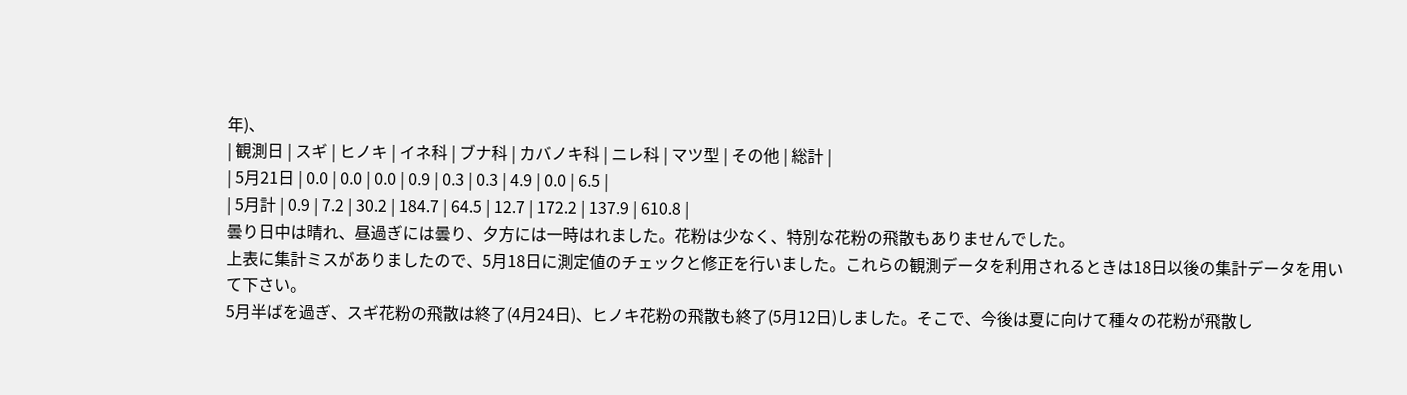年)、
| 観測日 | スギ | ヒノキ | イネ科 | ブナ科 | カバノキ科 | ニレ科 | マツ型 | その他 | 総計 |
| 5月21日 | 0.0 | 0.0 | 0.0 | 0.9 | 0.3 | 0.3 | 4.9 | 0.0 | 6.5 |
| 5月計 | 0.9 | 7.2 | 30.2 | 184.7 | 64.5 | 12.7 | 172.2 | 137.9 | 610.8 |
曇り日中は晴れ、昼過ぎには曇り、夕方には一時はれました。花粉は少なく、特別な花粉の飛散もありませんでした。
上表に集計ミスがありましたので、5月18日に測定値のチェックと修正を行いました。これらの観測データを利用されるときは18日以後の集計データを用いて下さい。
5月半ばを過ぎ、スギ花粉の飛散は終了(4月24日)、ヒノキ花粉の飛散も終了(5月12日)しました。そこで、今後は夏に向けて種々の花粉が飛散し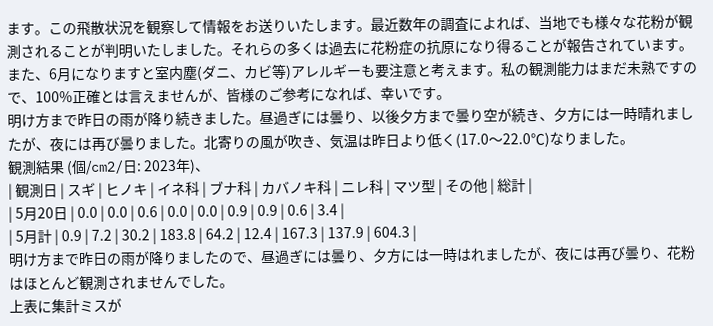ます。この飛散状況を観察して情報をお送りいたします。最近数年の調査によれば、当地でも様々な花粉が観測されることが判明いたしました。それらの多くは過去に花粉症の抗原になり得ることが報告されています。また、6月になりますと室内塵(ダニ、カビ等)アレルギーも要注意と考えます。私の観測能力はまだ未熟ですので、100%正確とは言えませんが、皆様のご参考になれば、幸いです。
明け方まで昨日の雨が降り続きました。昼過ぎには曇り、以後夕方まで曇り空が続き、夕方には一時晴れましたが、夜には再び曇りました。北寄りの風が吹き、気温は昨日より低く(17.0〜22.0℃)なりました。
観測結果 (個/cm2/日: 2023年)、
| 観測日 | スギ | ヒノキ | イネ科 | ブナ科 | カバノキ科 | ニレ科 | マツ型 | その他 | 総計 |
| 5月20日 | 0.0 | 0.0 | 0.6 | 0.0 | 0.0 | 0.9 | 0.9 | 0.6 | 3.4 |
| 5月計 | 0.9 | 7.2 | 30.2 | 183.8 | 64.2 | 12.4 | 167.3 | 137.9 | 604.3 |
明け方まで昨日の雨が降りましたので、昼過ぎには曇り、夕方には一時はれましたが、夜には再び曇り、花粉はほとんど観測されませんでした。
上表に集計ミスが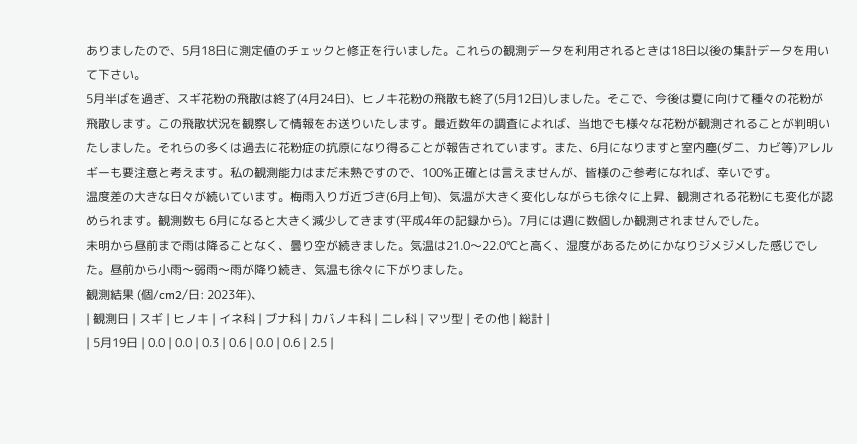ありましたので、5月18日に測定値のチェックと修正を行いました。これらの観測データを利用されるときは18日以後の集計データを用いて下さい。
5月半ばを過ぎ、スギ花粉の飛散は終了(4月24日)、ヒノキ花粉の飛散も終了(5月12日)しました。そこで、今後は夏に向けて種々の花粉が飛散します。この飛散状況を観察して情報をお送りいたします。最近数年の調査によれば、当地でも様々な花粉が観測されることが判明いたしました。それらの多くは過去に花粉症の抗原になり得ることが報告されています。また、6月になりますと室内塵(ダニ、カビ等)アレルギーも要注意と考えます。私の観測能力はまだ未熟ですので、100%正確とは言えませんが、皆様のご参考になれば、幸いです。
温度差の大きな日々が続いています。梅雨入りガ近づき(6月上旬)、気温が大きく変化しながらも徐々に上昇、観測される花粉にも変化が認められます。観測数も 6月になると大きく減少してきます(平成4年の記録から)。7月には週に数個しか観測されませんでした。
未明から昼前まで雨は降ることなく、曇り空が続きました。気温は21.0〜22.0℃と高く、湿度があるためにかなりジメジメした感じでした。昼前から小雨〜弱雨〜雨が降り続き、気温も徐々に下がりました。
観測結果 (個/cm2/日: 2023年)、
| 観測日 | スギ | ヒノキ | イネ科 | ブナ科 | カバノキ科 | ニレ科 | マツ型 | その他 | 総計 |
| 5月19日 | 0.0 | 0.0 | 0.3 | 0.6 | 0.0 | 0.6 | 2.5 |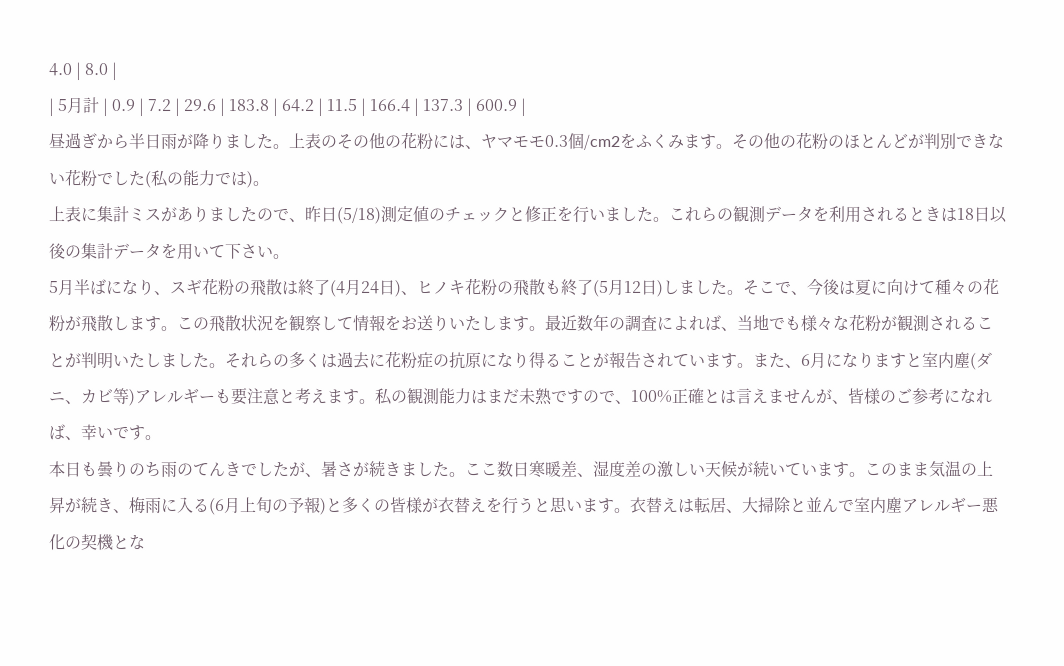4.0 | 8.0 |
| 5月計 | 0.9 | 7.2 | 29.6 | 183.8 | 64.2 | 11.5 | 166.4 | 137.3 | 600.9 |
昼過ぎから半日雨が降りました。上表のその他の花粉には、ヤマモモ0.3個/cm2をふくみます。その他の花粉のほとんどが判別できない花粉でした(私の能力では)。
上表に集計ミスがありましたので、昨日(5/18)測定値のチェックと修正を行いました。これらの観測データを利用されるときは18日以後の集計データを用いて下さい。
5月半ばになり、スギ花粉の飛散は終了(4月24日)、ヒノキ花粉の飛散も終了(5月12日)しました。そこで、今後は夏に向けて種々の花粉が飛散します。この飛散状況を観察して情報をお送りいたします。最近数年の調査によれば、当地でも様々な花粉が観測されることが判明いたしました。それらの多くは過去に花粉症の抗原になり得ることが報告されています。また、6月になりますと室内塵(ダニ、カビ等)アレルギーも要注意と考えます。私の観測能力はまだ未熟ですので、100%正確とは言えませんが、皆様のご参考になれば、幸いです。
本日も曇りのち雨のてんきでしたが、暑さが続きました。ここ数日寒暖差、湿度差の激しい天候が続いています。このまま気温の上昇が続き、梅雨に入る(6月上旬の予報)と多くの皆様が衣替えを行うと思います。衣替えは転居、大掃除と並んで室内塵アレルギー悪化の契機とな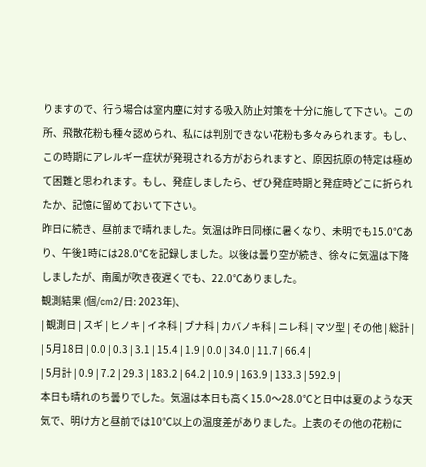りますので、行う場合は室内塵に対する吸入防止対策を十分に施して下さい。この所、飛散花粉も種々認められ、私には判別できない花粉も多々みられます。もし、この時期にアレルギー症状が発現される方がおられますと、原因抗原の特定は極めて困難と思われます。もし、発症しましたら、ぜひ発症時期と発症時どこに折られたか、記憶に留めておいて下さい。
昨日に続き、昼前まで晴れました。気温は昨日同様に暑くなり、未明でも15.0℃あり、午後1時には28.0℃を記録しました。以後は曇り空が続き、徐々に気温は下降しましたが、南風が吹き夜遅くでも、22.0℃ありました。
観測結果 (個/cm2/日: 2023年)、
| 観測日 | スギ | ヒノキ | イネ科 | ブナ科 | カバノキ科 | ニレ科 | マツ型 | その他 | 総計 |
| 5月18日 | 0.0 | 0.3 | 3.1 | 15.4 | 1.9 | 0.0 | 34.0 | 11.7 | 66.4 |
| 5月計 | 0.9 | 7.2 | 29.3 | 183.2 | 64.2 | 10.9 | 163.9 | 133.3 | 592.9 |
本日も晴れのち曇りでした。気温は本日も高く15.0〜28.0℃と日中は夏のような天気で、明け方と昼前では10℃以上の温度差がありました。上表のその他の花粉に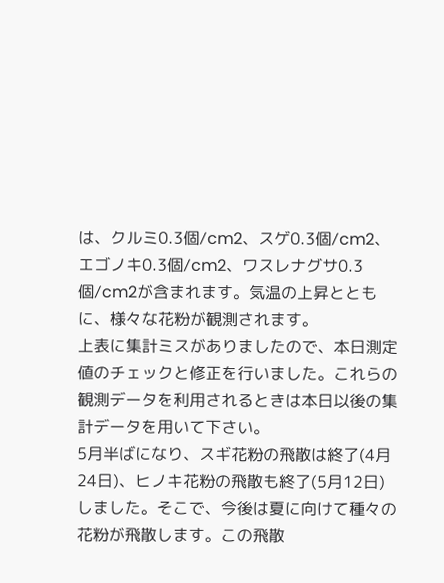は、クルミ0.3個/cm2、スゲ0.3個/cm2、エゴノキ0.3個/cm2、ワスレナグサ0.3個/cm2が含まれます。気温の上昇とともに、様々な花粉が観測されます。
上表に集計ミスがありましたので、本日測定値のチェックと修正を行いました。これらの観測データを利用されるときは本日以後の集計データを用いて下さい。
5月半ばになり、スギ花粉の飛散は終了(4月24日)、ヒノキ花粉の飛散も終了(5月12日)しました。そこで、今後は夏に向けて種々の花粉が飛散します。この飛散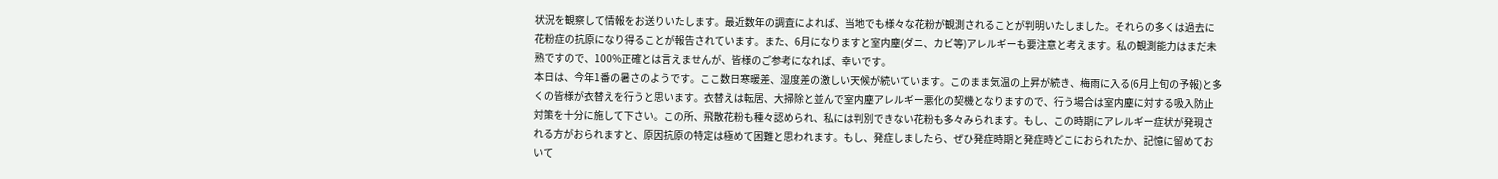状況を観察して情報をお送りいたします。最近数年の調査によれば、当地でも様々な花粉が観測されることが判明いたしました。それらの多くは過去に花粉症の抗原になり得ることが報告されています。また、6月になりますと室内塵(ダニ、カビ等)アレルギーも要注意と考えます。私の観測能力はまだ未熟ですので、100%正確とは言えませんが、皆様のご参考になれば、幸いです。
本日は、今年1番の暑さのようです。ここ数日寒暖差、湿度差の激しい天候が続いています。このまま気温の上昇が続き、梅雨に入る(6月上旬の予報)と多くの皆様が衣替えを行うと思います。衣替えは転居、大掃除と並んで室内塵アレルギー悪化の契機となりますので、行う場合は室内塵に対する吸入防止対策を十分に施して下さい。この所、飛散花粉も種々認められ、私には判別できない花粉も多々みられます。もし、この時期にアレルギー症状が発現される方がおられますと、原因抗原の特定は極めて困難と思われます。もし、発症しましたら、ぜひ発症時期と発症時どこにおられたか、記憶に留めておいて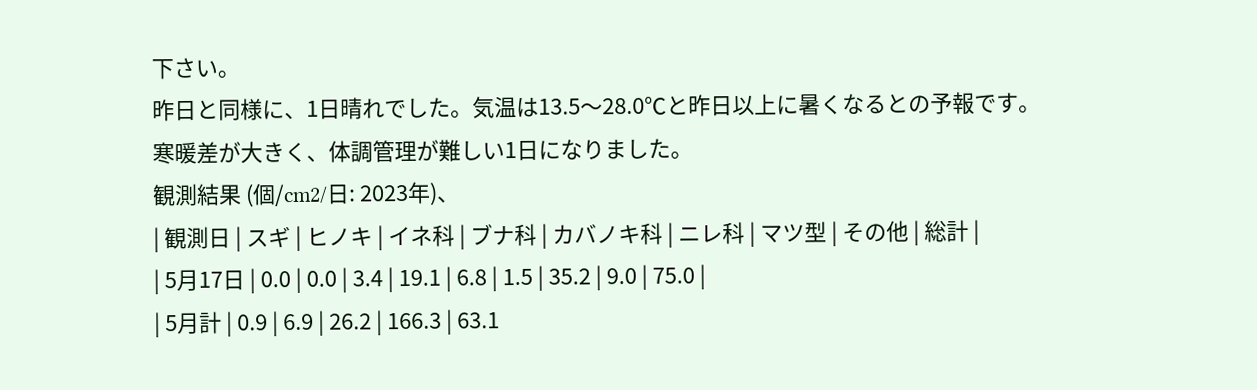下さい。
昨日と同様に、1日晴れでした。気温は13.5〜28.0℃と昨日以上に暑くなるとの予報です。寒暖差が大きく、体調管理が難しい1日になりました。
観測結果 (個/cm2/日: 2023年)、
| 観測日 | スギ | ヒノキ | イネ科 | ブナ科 | カバノキ科 | ニレ科 | マツ型 | その他 | 総計 |
| 5月17日 | 0.0 | 0.0 | 3.4 | 19.1 | 6.8 | 1.5 | 35.2 | 9.0 | 75.0 |
| 5月計 | 0.9 | 6.9 | 26.2 | 166.3 | 63.1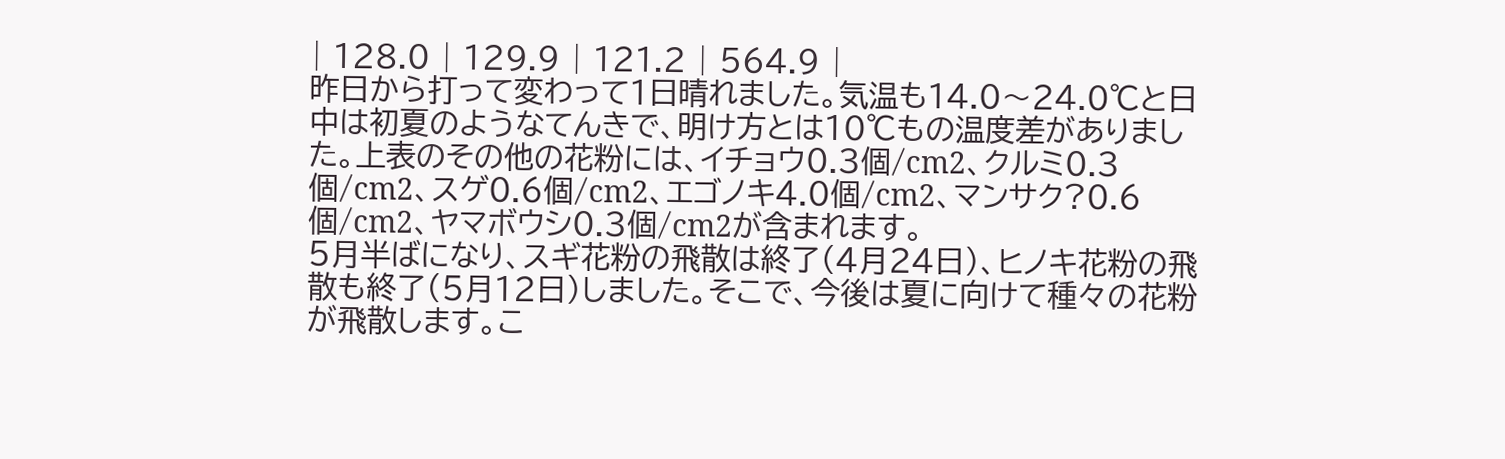| 128.0 | 129.9 | 121.2 | 564.9 |
昨日から打って変わって1日晴れました。気温も14.0〜24.0℃と日中は初夏のようなてんきで、明け方とは10℃もの温度差がありました。上表のその他の花粉には、イチョウ0.3個/cm2、クルミ0.3個/cm2、スゲ0.6個/cm2、エゴノキ4.0個/cm2、マンサク?0.6個/cm2、ヤマボウシ0.3個/cm2が含まれます。
5月半ばになり、スギ花粉の飛散は終了(4月24日)、ヒノキ花粉の飛散も終了(5月12日)しました。そこで、今後は夏に向けて種々の花粉が飛散します。こ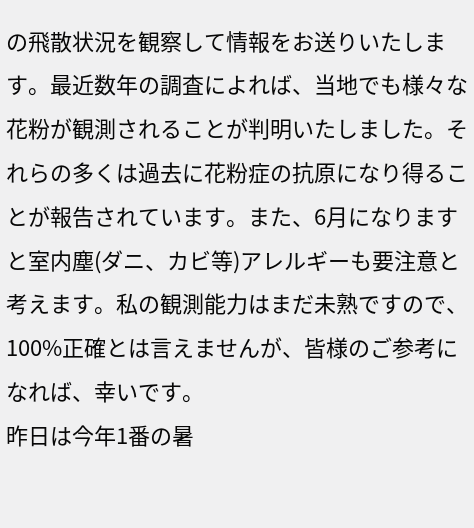の飛散状況を観察して情報をお送りいたします。最近数年の調査によれば、当地でも様々な花粉が観測されることが判明いたしました。それらの多くは過去に花粉症の抗原になり得ることが報告されています。また、6月になりますと室内塵(ダニ、カビ等)アレルギーも要注意と考えます。私の観測能力はまだ未熟ですので、100%正確とは言えませんが、皆様のご参考になれば、幸いです。
昨日は今年1番の暑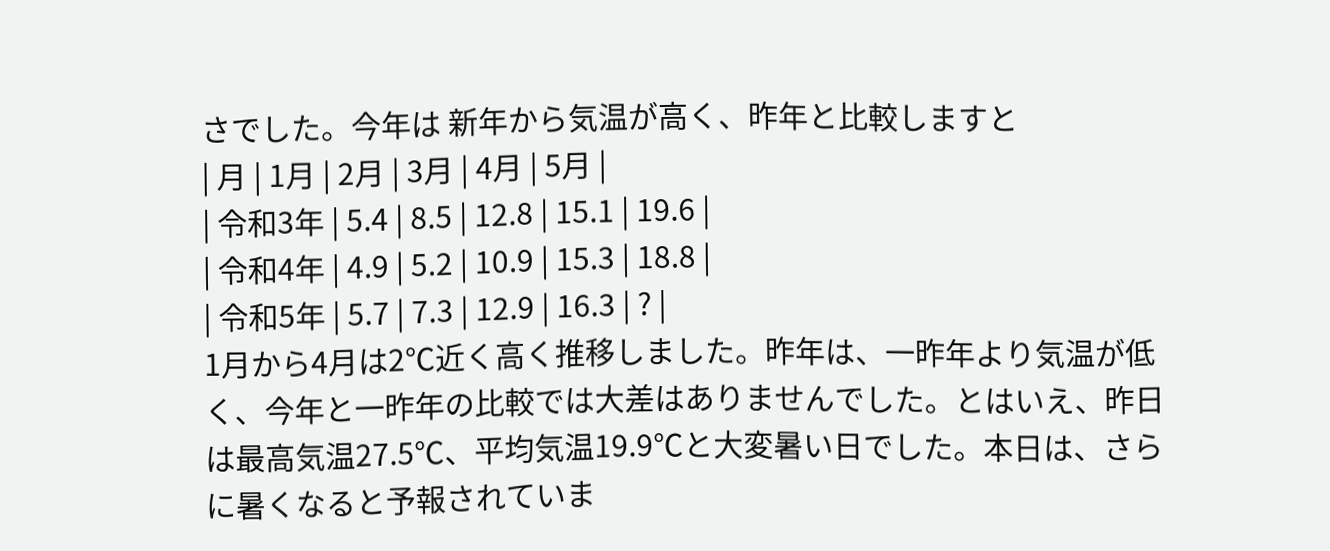さでした。今年は 新年から気温が高く、昨年と比較しますと
| 月 | 1月 | 2月 | 3月 | 4月 | 5月 |
| 令和3年 | 5.4 | 8.5 | 12.8 | 15.1 | 19.6 |
| 令和4年 | 4.9 | 5.2 | 10.9 | 15.3 | 18.8 |
| 令和5年 | 5.7 | 7.3 | 12.9 | 16.3 | ? |
1月から4月は2℃近く高く推移しました。昨年は、一昨年より気温が低く、今年と一昨年の比較では大差はありませんでした。とはいえ、昨日は最高気温27.5℃、平均気温19.9℃と大変暑い日でした。本日は、さらに暑くなると予報されていま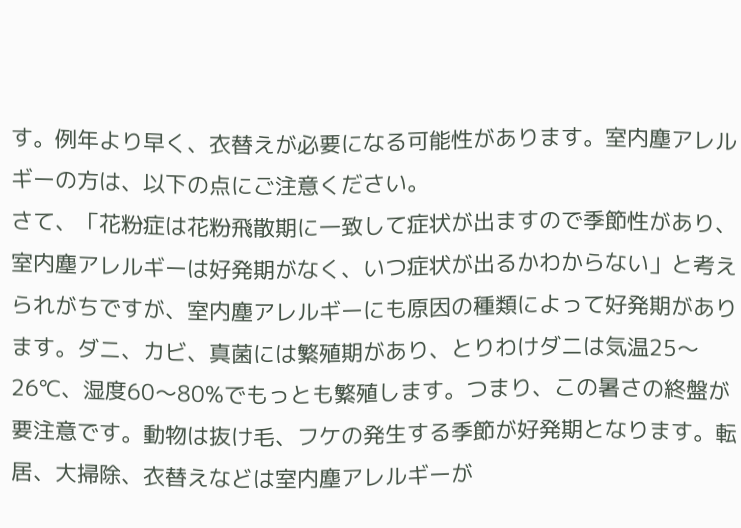す。例年より早く、衣替えが必要になる可能性があります。室内塵アレルギーの方は、以下の点にご注意ください。
さて、「花粉症は花粉飛散期に一致して症状が出ますので季節性があり、室内塵アレルギーは好発期がなく、いつ症状が出るかわからない」と考えられがちですが、室内塵アレルギーにも原因の種類によって好発期があります。ダニ、カビ、真菌には繁殖期があり、とりわけダニは気温25〜26℃、湿度60〜80%でもっとも繁殖します。つまり、この暑さの終盤が要注意です。動物は抜け毛、フケの発生する季節が好発期となります。転居、大掃除、衣替えなどは室内塵アレルギーが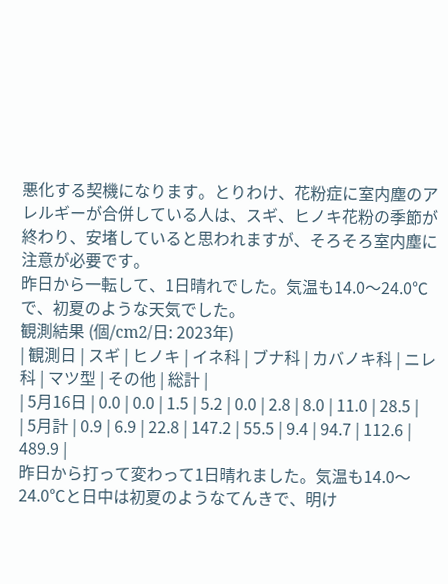悪化する契機になります。とりわけ、花粉症に室内塵のアレルギーが合併している人は、スギ、ヒノキ花粉の季節が終わり、安堵していると思われますが、そろそろ室内塵に注意が必要です。
昨日から一転して、1日晴れでした。気温も14.0〜24.0℃で、初夏のような天気でした。
観測結果 (個/cm2/日: 2023年)
| 観測日 | スギ | ヒノキ | イネ科 | ブナ科 | カバノキ科 | ニレ科 | マツ型 | その他 | 総計 |
| 5月16日 | 0.0 | 0.0 | 1.5 | 5.2 | 0.0 | 2.8 | 8.0 | 11.0 | 28.5 |
| 5月計 | 0.9 | 6.9 | 22.8 | 147.2 | 55.5 | 9.4 | 94.7 | 112.6 | 489.9 |
昨日から打って変わって1日晴れました。気温も14.0〜24.0℃と日中は初夏のようなてんきで、明け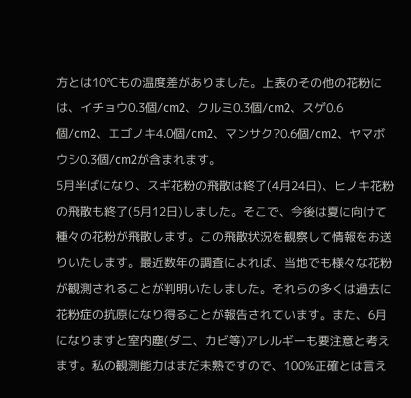方とは10℃もの温度差がありました。上表のその他の花粉には、イチョウ0.3個/cm2、クルミ0.3個/cm2、スゲ0.6個/cm2、エゴノキ4.0個/cm2、マンサク?0.6個/cm2、ヤマボウシ0.3個/cm2が含まれます。
5月半ばになり、スギ花粉の飛散は終了(4月24日)、ヒノキ花粉の飛散も終了(5月12日)しました。そこで、今後は夏に向けて種々の花粉が飛散します。この飛散状況を観察して情報をお送りいたします。最近数年の調査によれば、当地でも様々な花粉が観測されることが判明いたしました。それらの多くは過去に花粉症の抗原になり得ることが報告されています。また、6月になりますと室内塵(ダニ、カビ等)アレルギーも要注意と考えます。私の観測能力はまだ未熟ですので、100%正確とは言え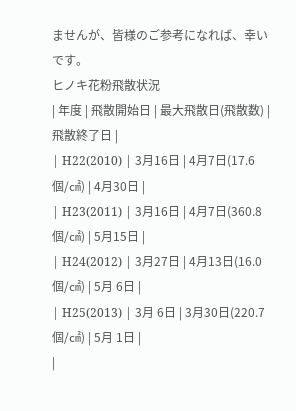ませんが、皆様のご参考になれば、幸いです。
ヒノキ花粉飛散状況
| 年度 | 飛散開始日 | 最大飛散日(飛散数) | 飛散終了日 |
| H22(2010) | 3月16日 | 4月7日(17.6個/㎠) | 4月30日 |
| H23(2011) | 3月16日 | 4月7日(360.8個/㎠) | 5月15日 |
| H24(2012) | 3月27日 | 4月13日(16.0個/㎠) | 5月 6日 |
| H25(2013) | 3月 6日 | 3月30日(220.7個/㎠) | 5月 1日 |
|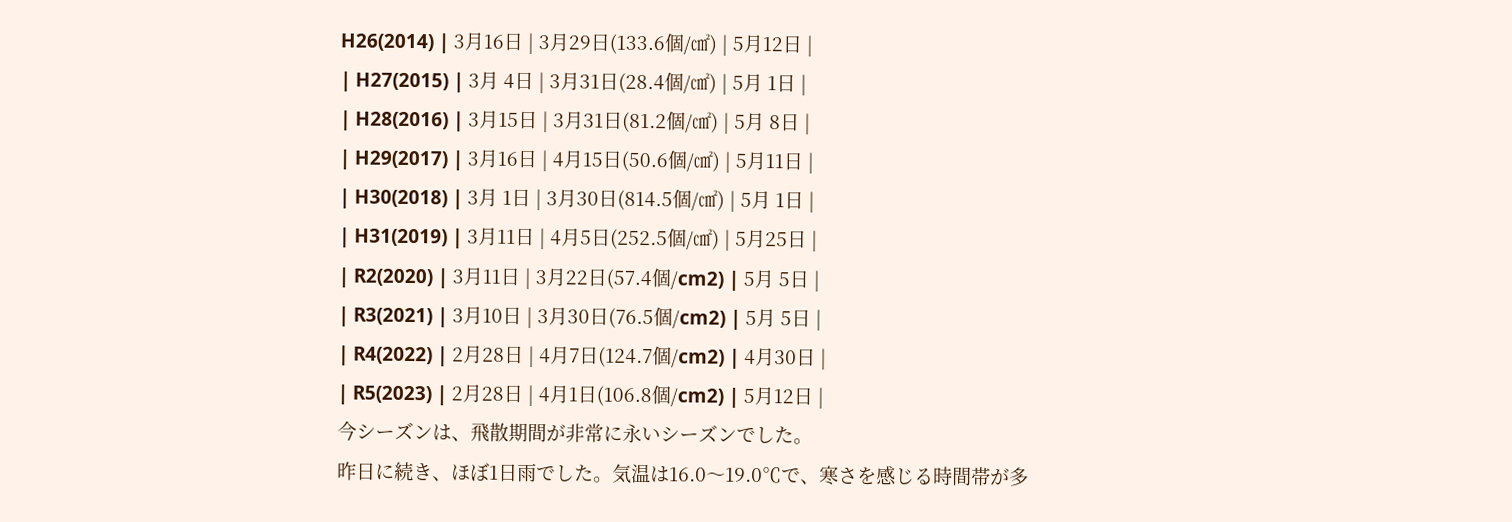H26(2014) | 3月16日 | 3月29日(133.6個/㎠) | 5月12日 |
| H27(2015) | 3月 4日 | 3月31日(28.4個/㎠) | 5月 1日 |
| H28(2016) | 3月15日 | 3月31日(81.2個/㎠) | 5月 8日 |
| H29(2017) | 3月16日 | 4月15日(50.6個/㎠) | 5月11日 |
| H30(2018) | 3月 1日 | 3月30日(814.5個/㎠) | 5月 1日 |
| H31(2019) | 3月11日 | 4月5日(252.5個/㎠) | 5月25日 |
| R2(2020) | 3月11日 | 3月22日(57.4個/cm2) | 5月 5日 |
| R3(2021) | 3月10日 | 3月30日(76.5個/cm2) | 5月 5日 |
| R4(2022) | 2月28日 | 4月7日(124.7個/cm2) | 4月30日 |
| R5(2023) | 2月28日 | 4月1日(106.8個/cm2) | 5月12日 |
今シーズンは、飛散期間が非常に永いシーズンでした。
昨日に続き、ほぼ1日雨でした。気温は16.0〜19.0℃で、寒さを感じる時間帯が多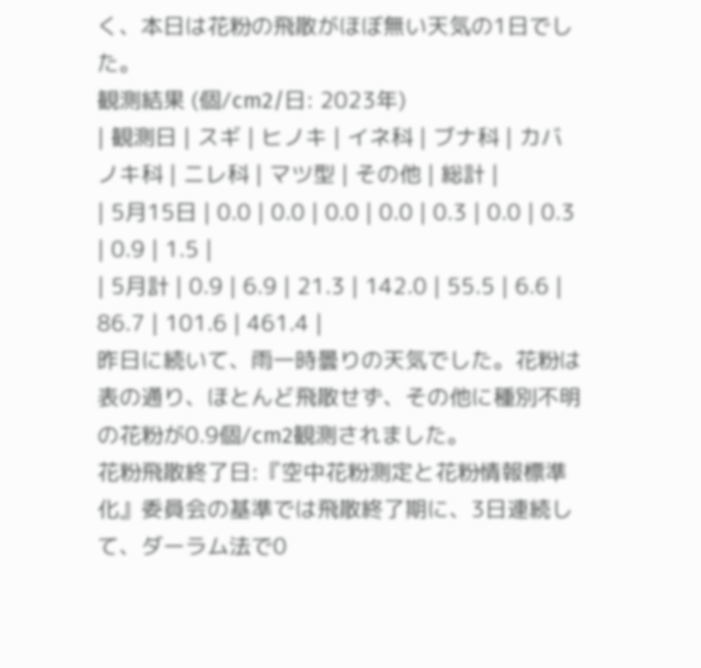く、本日は花粉の飛散がほぼ無い天気の1日でした。
観測結果 (個/cm2/日: 2023年)
| 観測日 | スギ | ヒノキ | イネ科 | ブナ科 | カバノキ科 | ニレ科 | マツ型 | その他 | 総計 |
| 5月15日 | 0.0 | 0.0 | 0.0 | 0.0 | 0.3 | 0.0 | 0.3 | 0.9 | 1.5 |
| 5月計 | 0.9 | 6.9 | 21.3 | 142.0 | 55.5 | 6.6 | 86.7 | 101.6 | 461.4 |
昨日に続いて、雨一時曇りの天気でした。花粉は表の通り、ほとんど飛散せず、その他に種別不明の花粉が0.9個/cm2観測されました。
花粉飛散終了日:『空中花粉測定と花粉情報標準化』委員会の基準では飛散終了期に、3日連続して、ダーラム法で0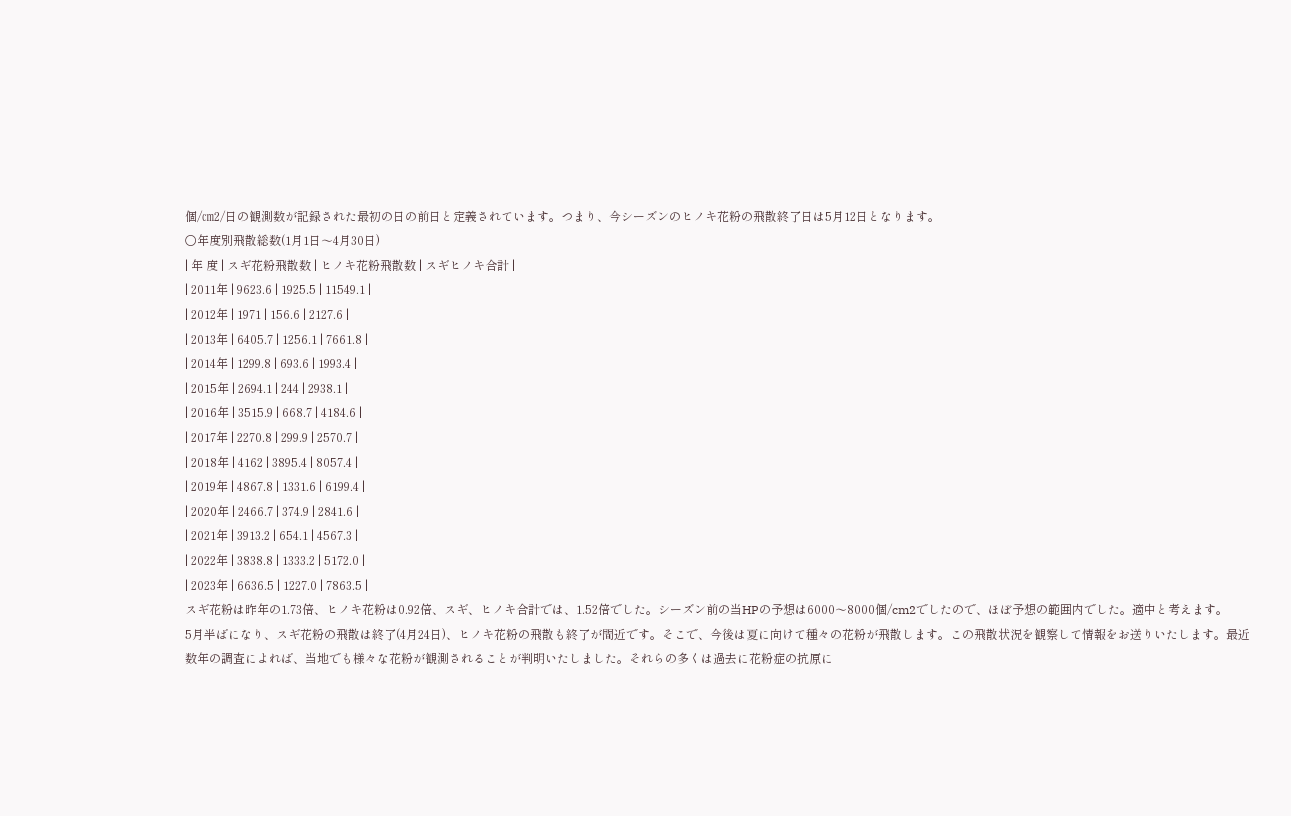個/㎝2/日の観測数が記録された最初の日の前日と定義されています。つまり、今シーズンのヒノキ花粉の飛散終了日は5月12日となります。
○年度別飛散総数(1月1日〜4月30日)
| 年 度 | スギ花粉飛散数 | ヒノキ花粉飛散数 | スギヒノキ合計 |
| 2011年 | 9623.6 | 1925.5 | 11549.1 |
| 2012年 | 1971 | 156.6 | 2127.6 |
| 2013年 | 6405.7 | 1256.1 | 7661.8 |
| 2014年 | 1299.8 | 693.6 | 1993.4 |
| 2015年 | 2694.1 | 244 | 2938.1 |
| 2016年 | 3515.9 | 668.7 | 4184.6 |
| 2017年 | 2270.8 | 299.9 | 2570.7 |
| 2018年 | 4162 | 3895.4 | 8057.4 |
| 2019年 | 4867.8 | 1331.6 | 6199.4 |
| 2020年 | 2466.7 | 374.9 | 2841.6 |
| 2021年 | 3913.2 | 654.1 | 4567.3 |
| 2022年 | 3838.8 | 1333.2 | 5172.0 |
| 2023年 | 6636.5 | 1227.0 | 7863.5 |
スギ花粉は昨年の1.73倍、ヒノキ花粉は0.92倍、スギ、ヒノキ合計では、1.52倍でした。シーズン前の当HPの予想は6000〜8000個/cm2でしたので、ほぼ予想の範囲内でした。適中と考えます。
5月半ばになり、スギ花粉の飛散は終了(4月24日)、ヒノキ花粉の飛散も終了が間近です。そこで、今後は夏に向けて種々の花粉が飛散します。この飛散状況を観察して情報をお送りいたします。最近数年の調査によれば、当地でも様々な花粉が観測されることが判明いたしました。それらの多くは過去に花粉症の抗原に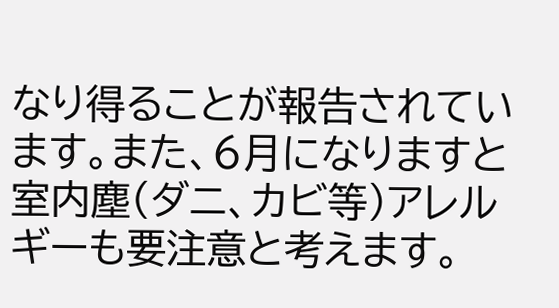なり得ることが報告されています。また、6月になりますと室内塵(ダニ、カビ等)アレルギーも要注意と考えます。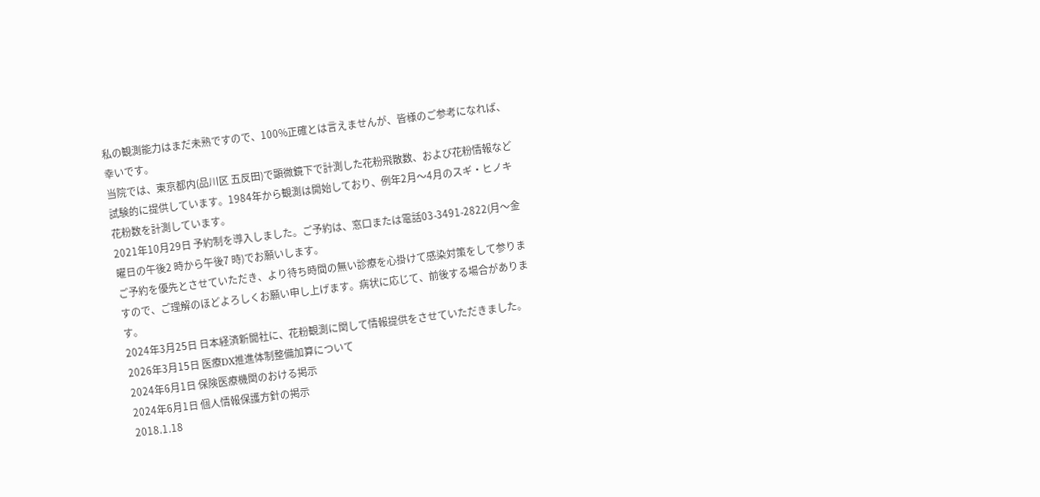私の観測能力はまだ未熟ですので、100%正確とは言えませんが、皆様のご参考になれば、幸いです。
当院では、東京都内(品川区 五反田)で顕微鏡下で計測した花粉飛散数、および花粉情報など試験的に提供しています。1984年から観測は開始しており、例年2月〜4月のスギ・ヒノキ花粉数を計測しています。
2021年10月29日 予約制を導入しました。ご予約は、窓口または電話03-3491-2822(月〜金曜日の午後2 時から午後7 時)でお願いします。
ご予約を優先とさせていただき、より待ち時間の無い診療を心掛けて感染対策をして参りますので、ご理解のほどよろしくお願い申し上げます。病状に応じて、前後する場合があります。
2024年3月25日 日本経済新聞社に、花粉観測に関して情報提供をさせていただきました。
2026年3月15日 医療DX推進体制整備加算について
2024年6月1日 保険医療機関のおける掲示
2024年6月1日 個人情報保護方針の掲示
2018.1.18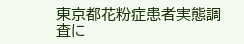東京都花粉症患者実態調査に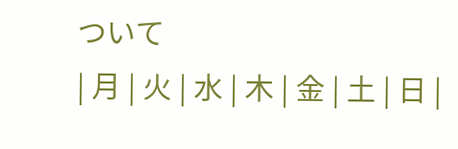ついて
| 月 | 火 | 水 | 木 | 金 | 土 | 日 |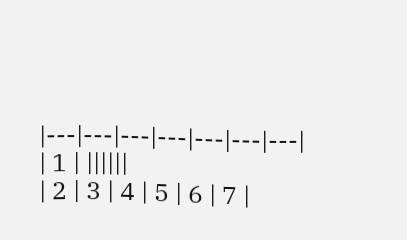|---|---|---|---|---|---|---|
| 1 | ||||||
| 2 | 3 | 4 | 5 | 6 | 7 |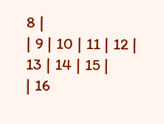8 |
| 9 | 10 | 11 | 12 | 13 | 14 | 15 |
| 16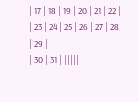| 17 | 18 | 19 | 20 | 21 | 22 |
| 23 | 24 | 25 | 26 | 27 | 28 | 29 |
| 30 | 31 | |||||